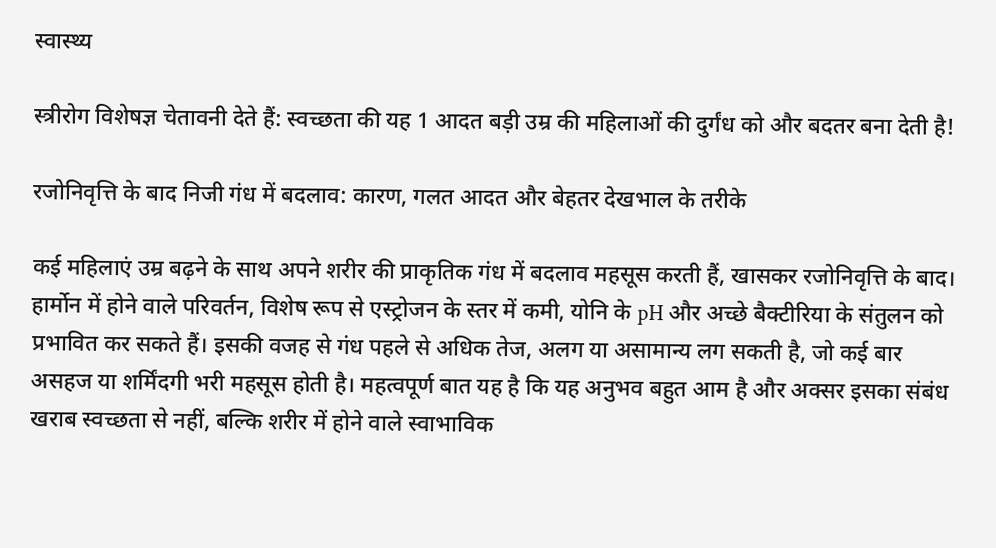स्वास्थ्य

स्त्रीरोग विशेषज्ञ चेतावनी देते हैं: स्वच्छता की यह 1 आदत बड़ी उम्र की महिलाओं की दुर्गंध को और बदतर बना देती है!

रजोनिवृत्ति के बाद निजी गंध में बदलाव: कारण, गलत आदत और बेहतर देखभाल के तरीके

कई महिलाएं उम्र बढ़ने के साथ अपने शरीर की प्राकृतिक गंध में बदलाव महसूस करती हैं, खासकर रजोनिवृत्ति के बाद। हार्मोन में होने वाले परिवर्तन, विशेष रूप से एस्ट्रोजन के स्तर में कमी, योनि के pH और अच्छे बैक्टीरिया के संतुलन को प्रभावित कर सकते हैं। इसकी वजह से गंध पहले से अधिक तेज, अलग या असामान्य लग सकती है, जो कई बार असहज या शर्मिंदगी भरी महसूस होती है। महत्वपूर्ण बात यह है कि यह अनुभव बहुत आम है और अक्सर इसका संबंध खराब स्वच्छता से नहीं, बल्कि शरीर में होने वाले स्वाभाविक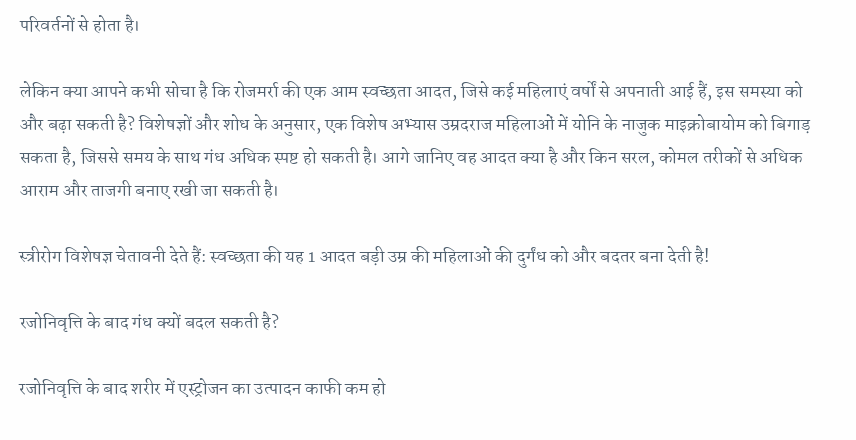परिवर्तनों से होता है।

लेकिन क्या आपने कभी सोचा है कि रोजमर्रा की एक आम स्वच्छता आदत, जिसे कई महिलाएं वर्षों से अपनाती आई हैं, इस समस्या को और बढ़ा सकती है? विशेषज्ञों और शोध के अनुसार, एक विशेष अभ्यास उम्रदराज महिलाओं में योनि के नाजुक माइक्रोबायोम को बिगाड़ सकता है, जिससे समय के साथ गंध अधिक स्पष्ट हो सकती है। आगे जानिए वह आदत क्या है और किन सरल, कोमल तरीकों से अधिक आराम और ताजगी बनाए रखी जा सकती है।

स्त्रीरोग विशेषज्ञ चेतावनी देते हैं: स्वच्छता की यह 1 आदत बड़ी उम्र की महिलाओं की दुर्गंध को और बदतर बना देती है!

रजोनिवृत्ति के बाद गंध क्यों बदल सकती है?

रजोनिवृत्ति के बाद शरीर में एस्ट्रोजन का उत्पादन काफी कम हो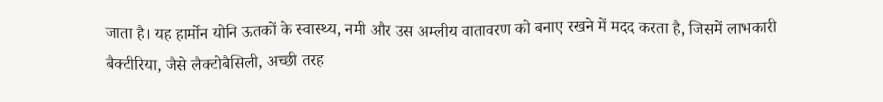जाता है। यह हार्मोन योनि ऊतकों के स्वास्थ्य, नमी और उस अम्लीय वातावरण को बनाए रखने में मदद करता है, जिसमें लाभकारी बैक्टीरिया, जैसे लैक्टोबैसिली, अच्छी तरह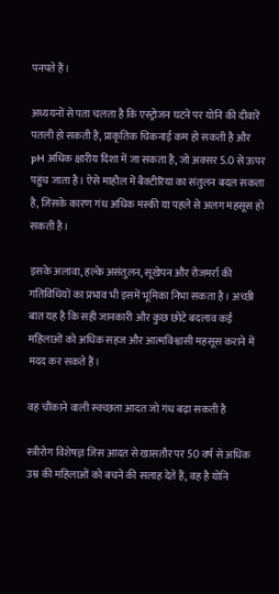पनपते हैं।

अध्ययनों से पता चलता है कि एस्ट्रोजन घटने पर योनि की दीवारें पतली हो सकती हैं, प्राकृतिक चिकनाई कम हो सकती है और pH अधिक क्षारीय दिशा में जा सकता है, जो अक्सर 5.0 से ऊपर पहुंच जाता है। ऐसे माहौल में बैक्टीरिया का संतुलन बदल सकता है, जिसके कारण गंध अधिक मस्की या पहले से अलग महसूस हो सकती है।

इसके अलावा, हल्के असंतुलन, सूखेपन और रोजमर्रा की गतिविधियों का प्रभाव भी इसमें भूमिका निभा सकता है। अच्छी बात यह है कि सही जानकारी और कुछ छोटे बदलाव कई महिलाओं को अधिक सहज और आत्मविश्वासी महसूस कराने में मदद कर सकते हैं।

वह चौंकाने वाली स्वच्छता आदत जो गंध बढ़ा सकती है

स्त्रीरोग विशेषज्ञ जिस आदत से खासतौर पर 50 वर्ष से अधिक उम्र की महिलाओं को बचने की सलाह देते हैं, वह है योनि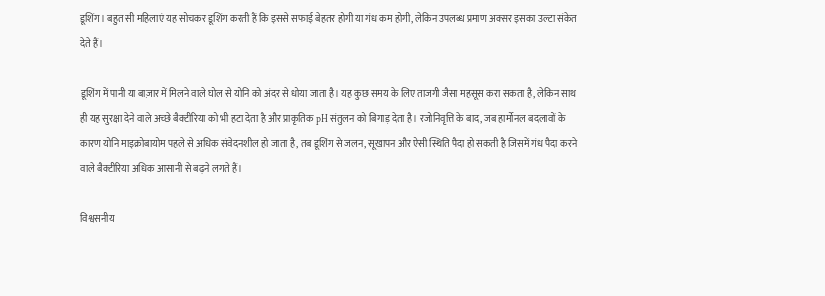डूशिंग। बहुत सी महिलाएं यह सोचकर डूशिंग करती हैं कि इससे सफाई बेहतर होगी या गंध कम होगी, लेकिन उपलब्ध प्रमाण अक्सर इसका उल्टा संकेत देते हैं।

डूशिंग में पानी या बाज़ार में मिलने वाले घोल से योनि को अंदर से धोया जाता है। यह कुछ समय के लिए ताजगी जैसा महसूस करा सकता है, लेकिन साथ ही यह सुरक्षा देने वाले अच्छे बैक्टीरिया को भी हटा देता है और प्राकृतिक pH संतुलन को बिगाड़ देता है। रजोनिवृत्ति के बाद, जब हार्मोनल बदलावों के कारण योनि माइक्रोबायोम पहले से अधिक संवेदनशील हो जाता है, तब डूशिंग से जलन, सूखापन और ऐसी स्थिति पैदा हो सकती है जिसमें गंध पैदा करने वाले बैक्टीरिया अधिक आसानी से बढ़ने लगते हैं।

विश्वसनीय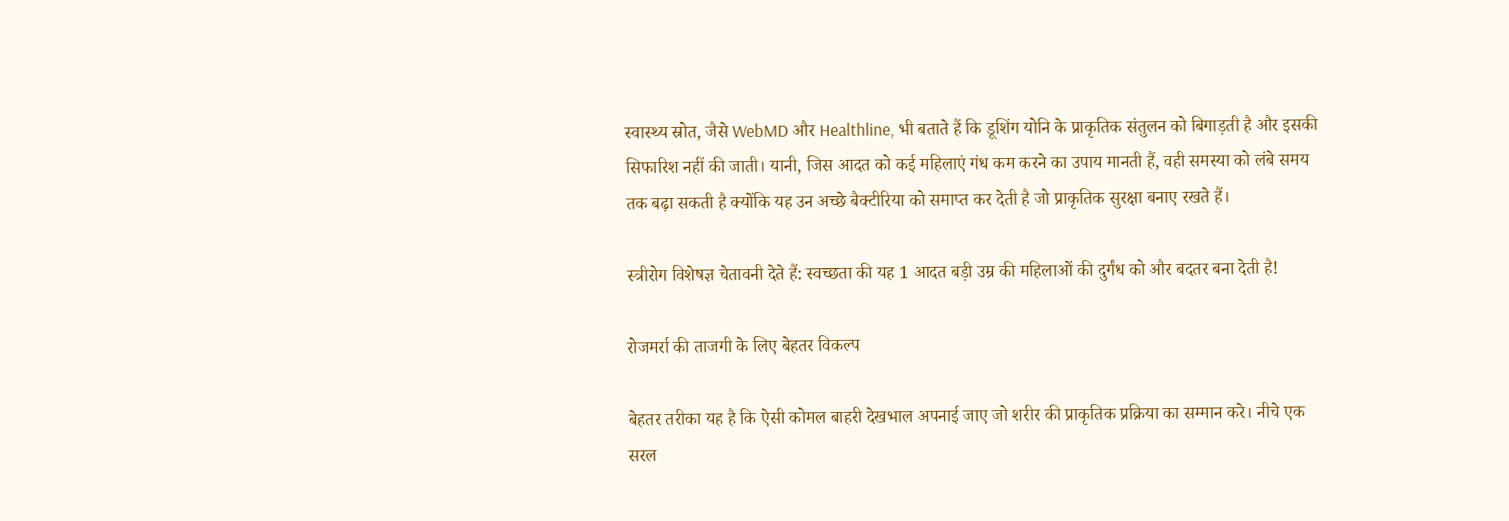स्वास्थ्य स्रोत, जैसे WebMD और Healthline, भी बताते हैं कि डूशिंग योनि के प्राकृतिक संतुलन को बिगाड़ती है और इसकी सिफारिश नहीं की जाती। यानी, जिस आदत को कई महिलाएं गंध कम करने का उपाय मानती हैं, वही समस्या को लंबे समय तक बढ़ा सकती है क्योंकि यह उन अच्छे बैक्टीरिया को समाप्त कर देती है जो प्राकृतिक सुरक्षा बनाए रखते हैं।

स्त्रीरोग विशेषज्ञ चेतावनी देते हैं: स्वच्छता की यह 1 आदत बड़ी उम्र की महिलाओं की दुर्गंध को और बदतर बना देती है!

रोजमर्रा की ताजगी के लिए बेहतर विकल्प

बेहतर तरीका यह है कि ऐसी कोमल बाहरी देखभाल अपनाई जाए जो शरीर की प्राकृतिक प्रक्रिया का सम्मान करे। नीचे एक सरल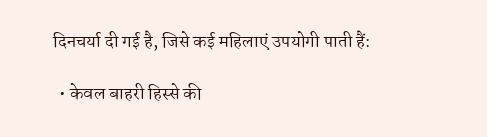दिनचर्या दी गई है, जिसे कई महिलाएं उपयोगी पाती हैं:

  • केवल बाहरी हिस्से की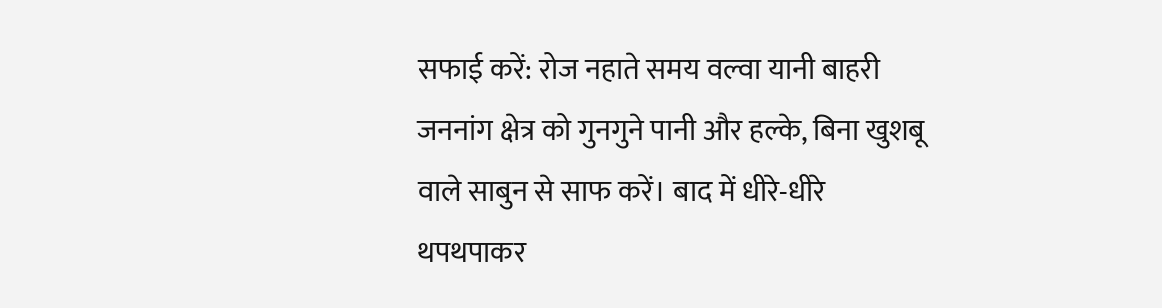सफाई करें: रोज नहाते समय वल्वा यानी बाहरी जननांग क्षेत्र को गुनगुने पानी और हल्के, बिना खुशबू वाले साबुन से साफ करें। बाद में धीरे-धीरे थपथपाकर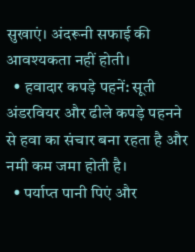सुखाएं। अंदरूनी सफाई की आवश्यकता नहीं होती।
  • हवादार कपड़े पहनें: सूती अंडरवियर और ढीले कपड़े पहनने से हवा का संचार बना रहता है और नमी कम जमा होती है।
  • पर्याप्त पानी पिएं और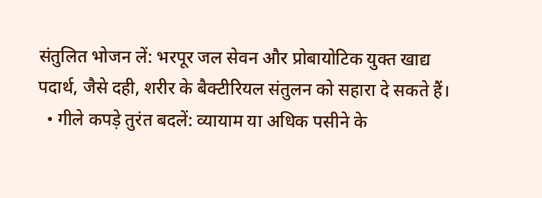संतुलित भोजन लें: भरपूर जल सेवन और प्रोबायोटिक युक्त खाद्य पदार्थ, जैसे दही, शरीर के बैक्टीरियल संतुलन को सहारा दे सकते हैं।
  • गीले कपड़े तुरंत बदलें: व्यायाम या अधिक पसीने के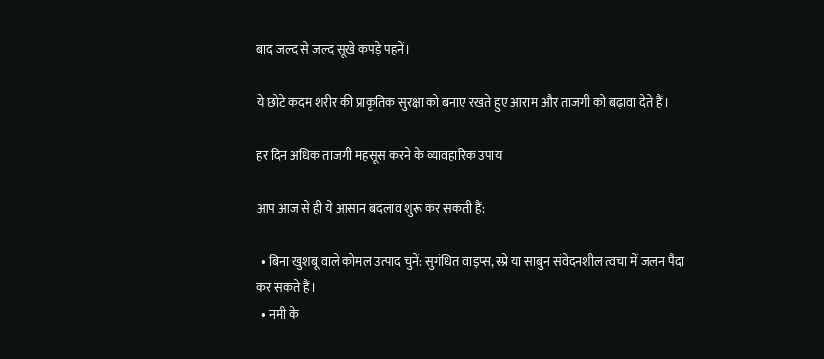बाद जल्द से जल्द सूखे कपड़े पहनें।

ये छोटे कदम शरीर की प्राकृतिक सुरक्षा को बनाए रखते हुए आराम और ताजगी को बढ़ावा देते हैं।

हर दिन अधिक ताजगी महसूस करने के व्यावहारिक उपाय

आप आज से ही ये आसान बदलाव शुरू कर सकती हैं:

  • बिना खुशबू वाले कोमल उत्पाद चुनें: सुगंधित वाइप्स, स्प्रे या साबुन संवेदनशील त्वचा में जलन पैदा कर सकते हैं।
  • नमी के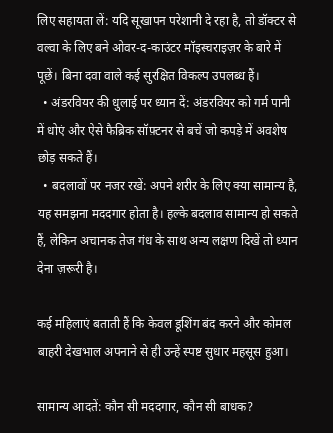लिए सहायता लें: यदि सूखापन परेशानी दे रहा है, तो डॉक्टर से वल्वा के लिए बने ओवर-द-काउंटर मॉइस्चराइज़र के बारे में पूछें। बिना दवा वाले कई सुरक्षित विकल्प उपलब्ध हैं।
  • अंडरवियर की धुलाई पर ध्यान दें: अंडरवियर को गर्म पानी में धोएं और ऐसे फैब्रिक सॉफ़्टनर से बचें जो कपड़े में अवशेष छोड़ सकते हैं।
  • बदलावों पर नजर रखें: अपने शरीर के लिए क्या सामान्य है, यह समझना मददगार होता है। हल्के बदलाव सामान्य हो सकते हैं, लेकिन अचानक तेज गंध के साथ अन्य लक्षण दिखें तो ध्यान देना ज़रूरी है।

कई महिलाएं बताती हैं कि केवल डूशिंग बंद करने और कोमल बाहरी देखभाल अपनाने से ही उन्हें स्पष्ट सुधार महसूस हुआ।

सामान्य आदतें: कौन सी मददगार, कौन सी बाधक?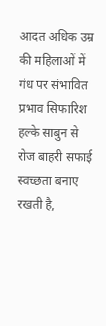आदत अधिक उम्र की महिलाओं में गंध पर संभावित प्रभाव सिफारिश
हल्के साबुन से रोज बाहरी सफाई स्वच्छता बनाए रखती है,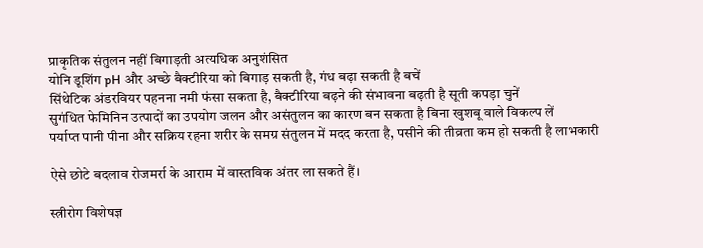प्राकृतिक संतुलन नहीं बिगाड़ती अत्यधिक अनुशंसित
योनि डूशिंग pH और अच्छे बैक्टीरिया को बिगाड़ सकती है, गंध बढ़ा सकती है बचें
सिंथेटिक अंडरवियर पहनना नमी फंसा सकता है, बैक्टीरिया बढ़ने की संभावना बढ़ती है सूती कपड़ा चुनें
सुगंधित फेमिनिन उत्पादों का उपयोग जलन और असंतुलन का कारण बन सकता है बिना खुशबू वाले विकल्प लें
पर्याप्त पानी पीना और सक्रिय रहना शरीर के समग्र संतुलन में मदद करता है, पसीने की तीव्रता कम हो सकती है लाभकारी

ऐसे छोटे बदलाव रोजमर्रा के आराम में वास्तविक अंतर ला सकते हैं।

स्त्रीरोग विशेषज्ञ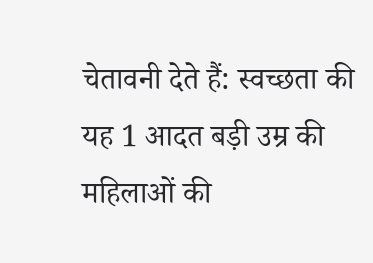चेतावनी देते हैं: स्वच्छता की यह 1 आदत बड़ी उम्र की महिलाओं की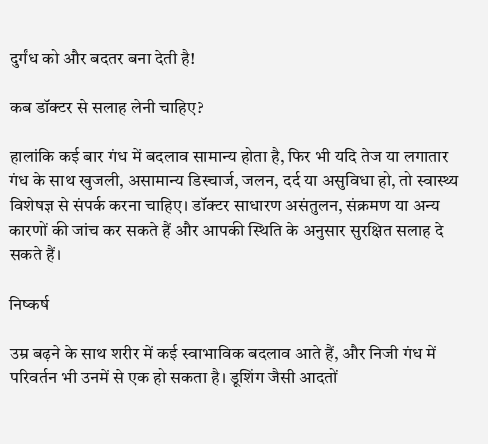दुर्गंध को और बदतर बना देती है!

कब डॉक्टर से सलाह लेनी चाहिए?

हालांकि कई बार गंध में बदलाव सामान्य होता है, फिर भी यदि तेज या लगातार गंध के साथ खुजली, असामान्य डिस्चार्ज, जलन, दर्द या असुविधा हो, तो स्वास्थ्य विशेषज्ञ से संपर्क करना चाहिए। डॉक्टर साधारण असंतुलन, संक्रमण या अन्य कारणों की जांच कर सकते हैं और आपकी स्थिति के अनुसार सुरक्षित सलाह दे सकते हैं।

निष्कर्ष

उम्र बढ़ने के साथ शरीर में कई स्वाभाविक बदलाव आते हैं, और निजी गंध में परिवर्तन भी उनमें से एक हो सकता है। डूशिंग जैसी आदतों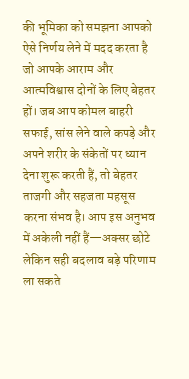की भूमिका को समझना आपको ऐसे निर्णय लेने में मदद करता है जो आपके आराम और आत्मविश्वास दोनों के लिए बेहतर हों। जब आप कोमल बाहरी सफाई, सांस लेने वाले कपड़े और अपने शरीर के संकेतों पर ध्यान देना शुरू करती हैं, तो बेहतर ताजगी और सहजता महसूस करना संभव है। आप इस अनुभव में अकेली नहीं हैं—अक्सर छोटे लेकिन सही बदलाव बड़े परिणाम ला सकते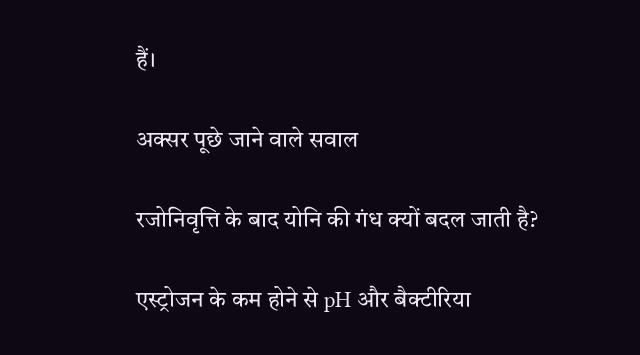हैं।

अक्सर पूछे जाने वाले सवाल

रजोनिवृत्ति के बाद योनि की गंध क्यों बदल जाती है?

एस्ट्रोजन के कम होने से pH और बैक्टीरिया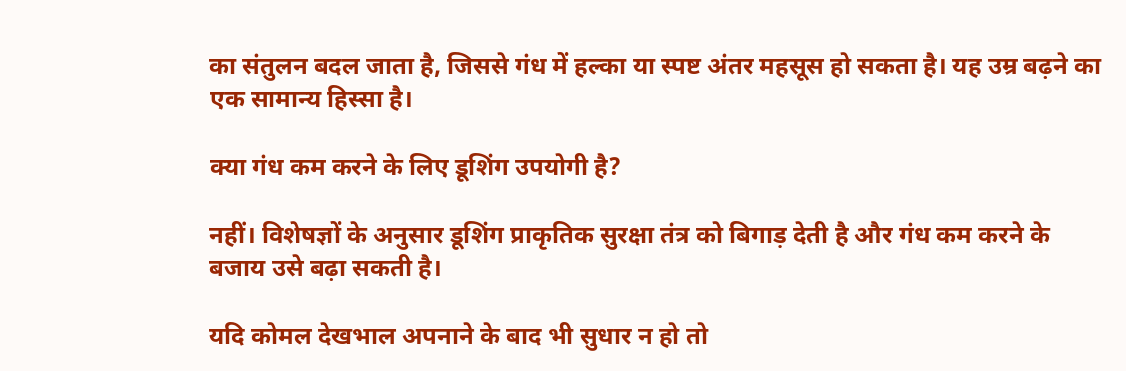का संतुलन बदल जाता है, जिससे गंध में हल्का या स्पष्ट अंतर महसूस हो सकता है। यह उम्र बढ़ने का एक सामान्य हिस्सा है।

क्या गंध कम करने के लिए डूशिंग उपयोगी है?

नहीं। विशेषज्ञों के अनुसार डूशिंग प्राकृतिक सुरक्षा तंत्र को बिगाड़ देती है और गंध कम करने के बजाय उसे बढ़ा सकती है।

यदि कोमल देखभाल अपनाने के बाद भी सुधार न हो तो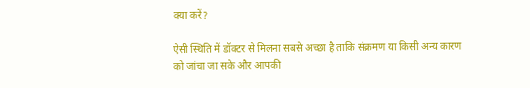क्या करें?

ऐसी स्थिति में डॉक्टर से मिलना सबसे अच्छा है ताकि संक्रमण या किसी अन्य कारण को जांचा जा सके और आपकी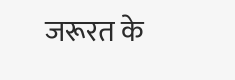जरूरत के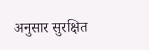अनुसार सुरक्षित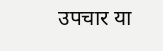उपचार या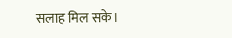सलाह मिल सके।